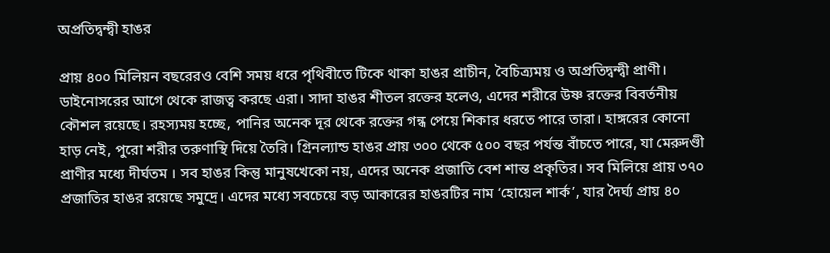অপ্রতিদ্বন্দ্বী হাঙর

প্রায় ৪০০ মিলিয়ন বছরেরও বেশি সময় ধরে পৃথিবীতে টিকে থাকা হাঙর প্রাচীন, বৈচিত্র্যময় ও অপ্রতিদ্বন্দ্বী প্রাণী। ডাইনোসরের আগে থেকে রাজত্ব করছে এরা। সাদা হাঙর শীতল রক্তের হলেও, এদের শরীরে উষ্ণ রক্তের বিবর্তনীয় কৌশল রয়েছে। রহস্যময় হচ্ছে, পানির অনেক দূর থেকে রক্তের গন্ধ পেয়ে শিকার ধরতে পারে তারা। হাঙ্গরের কোনো হাড় নেই, পুরো শরীর তরুণাস্থি দিয়ে তৈরি। গ্রিনল্যান্ড হাঙর প্রায় ৩০০ থেকে ৫০০ বছর পর্যন্ত বাঁচতে পারে, যা মেরুদণ্ডী প্রাণীর মধ্যে দীর্ঘতম । সব হাঙর কিন্তু মানুষখেকো নয়, এদের অনেক প্রজাতি বেশ শান্ত প্রকৃতির। সব মিলিয়ে প্রায় ৩৭০ প্রজাতির হাঙর রয়েছে সমুদ্রে। এদের মধ্যে সবচেয়ে বড় আকারের হাঙরটির নাম ‘হোয়েল শার্ক’, যার দৈর্ঘ্য প্রায় ৪০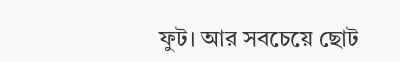ফুট। আর সবচেয়ে ছোট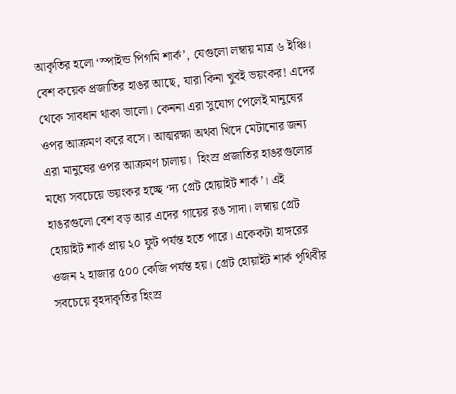আকৃতির হলো ‘স্পাইন্ড পিগমি শার্ক’, যেগুলো লম্বায় মাত্র ৬ ইঞ্চি। বেশ কয়েক প্রজাতির হাঙর আছে, যারা কিনা খুবই ভয়ংকর! এদের থেকে সাবধান থাকা ভালো। কেননা এরা সুযোগ পেলেই মানুষের ওপর আক্রমণ করে বসে। আত্মরক্ষা অথবা খিদে মেটানোর জন্য এরা মানুষের ওপর আক্রমণ চালায়।  হিংস্র প্রজাতির হাঙরগুলোর মধ্যে সবচেয়ে ভয়ংকর হচ্ছে ‘দ্য গ্রেট হোয়াইট শার্ক’। এই হাঙরগুলো বেশ বড় আর এদের গায়ের রঙ সাদা। লম্বায় গ্রেট হোয়াইট শার্ক প্রায় ২০ ফুট পর্যন্ত হতে পারে। একেকটা হাঙ্গরের ওজন ২ হাজার ৫০০ কেজি পর্যন্ত হয়। গ্রেট হোয়াইট শার্ক পৃথিবীর সবচেয়ে বৃহদাকৃতির হিংস্র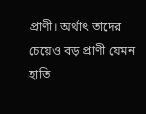প্রাণী। অর্থাৎ তাদের চেয়েও বড় প্রাণী যেমন হাতি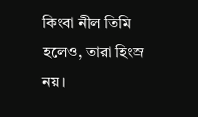কিংবা নীল তিমি হলেও, তারা হিংস্র নয়।